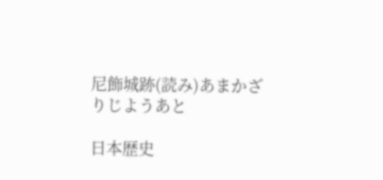尼飾城跡(読み)あまかざりじようあと

日本歴史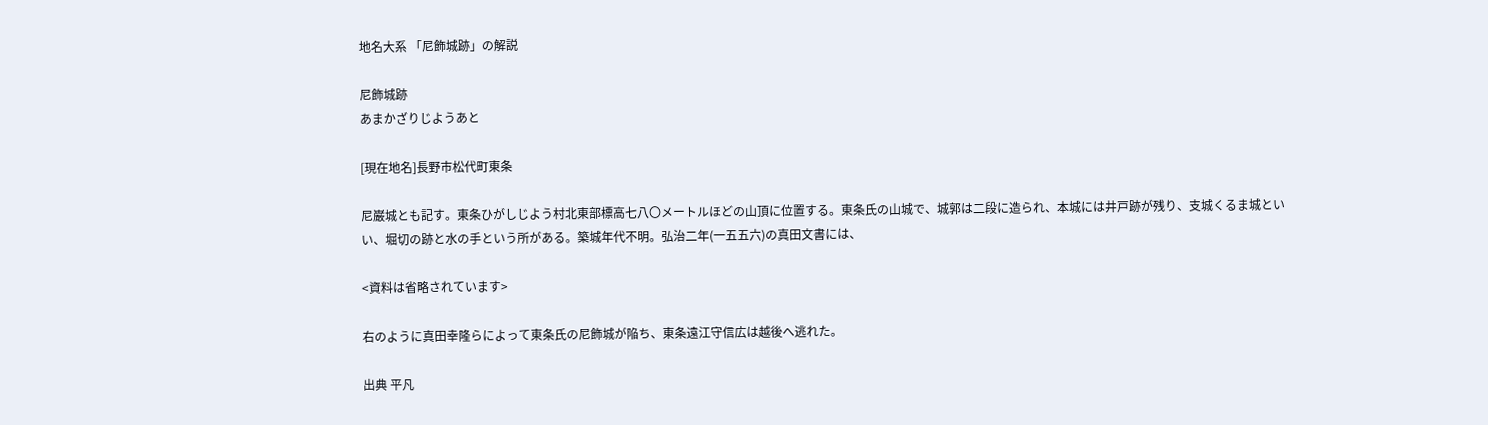地名大系 「尼飾城跡」の解説

尼飾城跡
あまかざりじようあと

[現在地名]長野市松代町東条

尼巌城とも記す。東条ひがしじよう村北東部標高七八〇メートルほどの山頂に位置する。東条氏の山城で、城郭は二段に造られ、本城には井戸跡が残り、支城くるま城といい、堀切の跡と水の手という所がある。築城年代不明。弘治二年(一五五六)の真田文書には、

<資料は省略されています>

右のように真田幸隆らによって東条氏の尼飾城が陥ち、東条遠江守信広は越後へ逃れた。

出典 平凡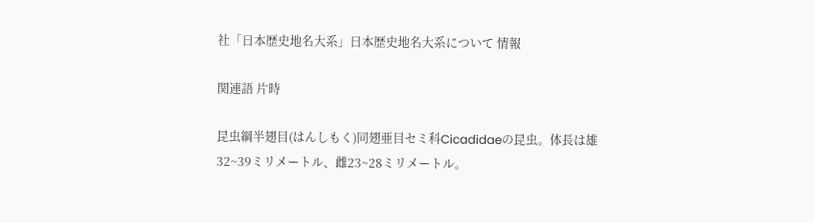社「日本歴史地名大系」日本歴史地名大系について 情報

関連語 片時

昆虫綱半翅目(はんしもく)同翅亜目セミ科Cicadidaeの昆虫。体長は雄32~39ミリメートル、雌23~28ミリメートル。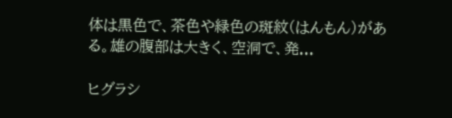体は黒色で、茶色や緑色の斑紋(はんもん)がある。雄の腹部は大きく、空洞で、発...

ヒグラシ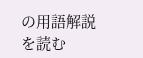の用語解説を読む